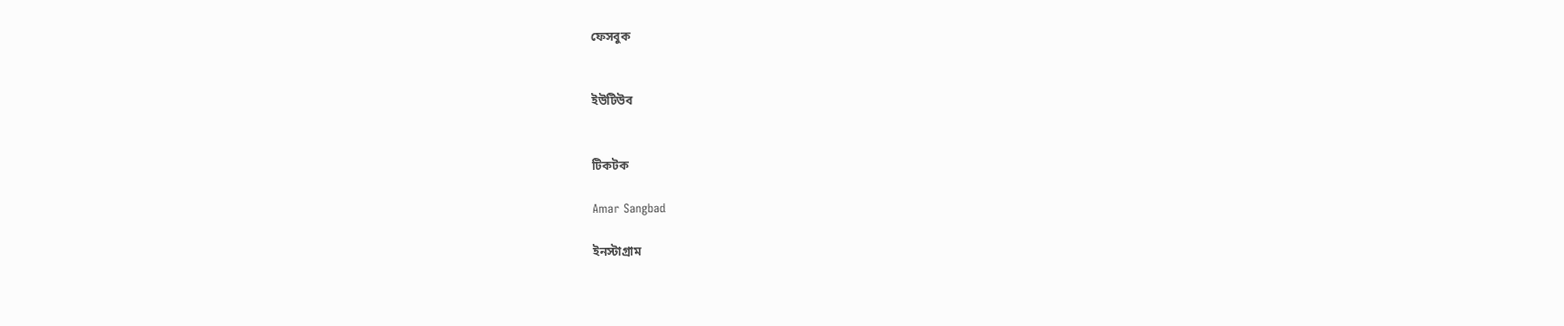ফেসবুক


ইউটিউব


টিকটক

Amar Sangbad

ইনস্টাগ্রাম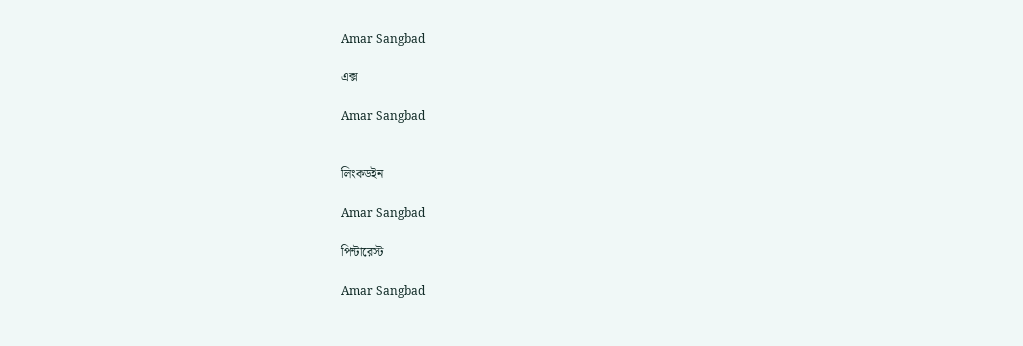Amar Sangbad

এক্স

Amar Sangbad


লিংকডইন

Amar Sangbad

পিন্টারেস্ট

Amar Sangbad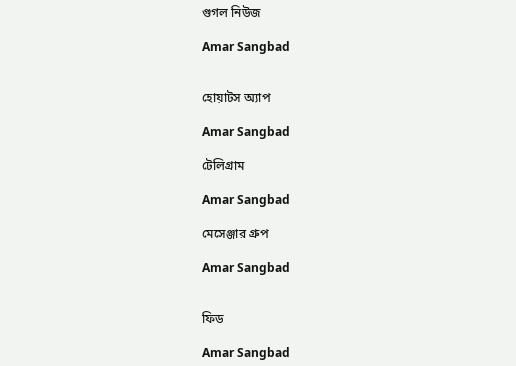গুগল নিউজ

Amar Sangbad


হোয়াটস অ্যাপ

Amar Sangbad

টেলিগ্রাম

Amar Sangbad

মেসেঞ্জার গ্রুপ

Amar Sangbad


ফিড

Amar Sangbad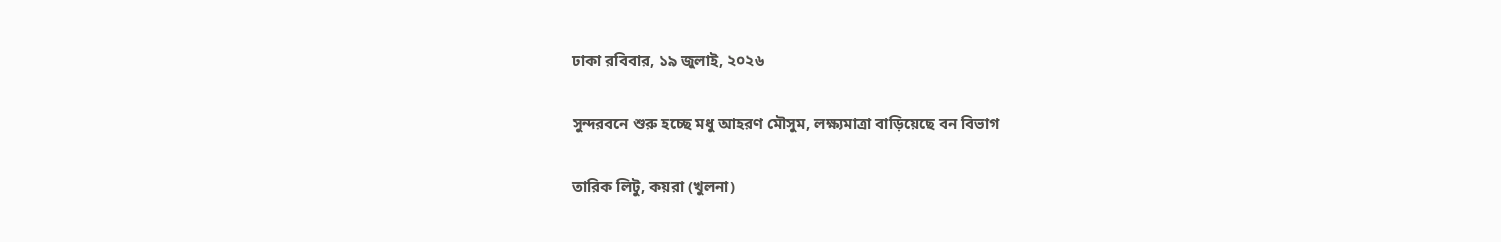ঢাকা রবিবার, ১৯ জুলাই, ২০২৬

সুন্দরবনে শুরু হচ্ছে মধু আহরণ মৌসুম, লক্ষ্যমাত্রা বাড়িয়েছে বন বিভাগ

তারিক লিটু, কয়রা (খুলনা)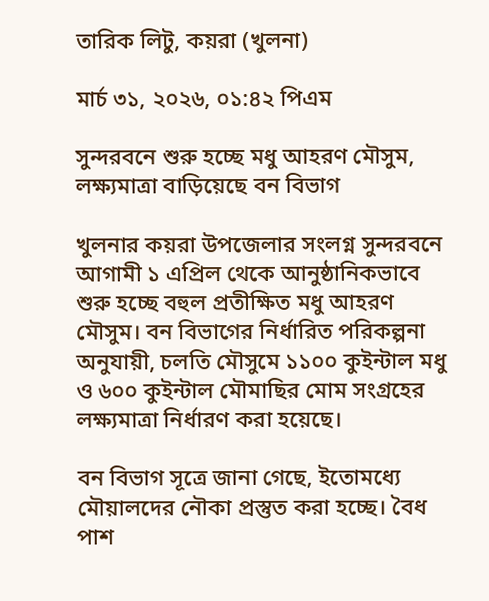তারিক লিটু, কয়রা (খুলনা)

মার্চ ৩১, ২০২৬, ০১:৪২ পিএম

সুন্দরবনে শুরু হচ্ছে মধু আহরণ মৌসুম, লক্ষ্যমাত্রা বাড়িয়েছে বন বিভাগ

খুলনার কয়রা উপজেলার সংলগ্ন সুন্দরবনে আগামী ১ এপ্রিল থেকে আনুষ্ঠানিকভাবে শুরু হচ্ছে বহুল প্রতীক্ষিত মধু আহরণ মৌসুম। বন বিভাগের নির্ধারিত পরিকল্পনা অনুযায়ী, চলতি মৌসুমে ১১০০ কুইন্টাল মধু ও ৬০০ কুইন্টাল মৌমাছির মোম সংগ্রহের লক্ষ্যমাত্রা নির্ধারণ করা হয়েছে।

বন বিভাগ সূত্রে জানা গেছে, ইতোমধ্যে মৌয়ালদের নৌকা প্রস্তুত করা হচ্ছে। বৈধ পাশ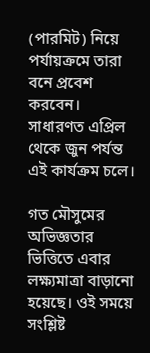(পারমিট) নিয়ে পর্যায়ক্রমে তারা বনে প্রবেশ করবেন। সাধারণত এপ্রিল থেকে জুন পর্যন্ত এই কার্যক্রম চলে।

গত মৌসুমের অভিজ্ঞতার ভিত্তিতে এবার লক্ষ্যমাত্রা বাড়ানো হয়েছে। ওই সময়ে সংশ্লিষ্ট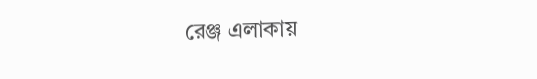রেঞ্জ এলাকায়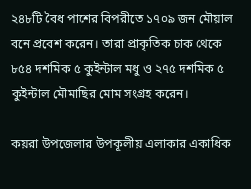২৪৮টি বৈধ পাশের বিপরীতে ১৭০৯ জন মৌয়াল বনে প্রবেশ করেন। তারা প্রাকৃতিক চাক থেকে ৮৫৪ দশমিক ৫ কুইন্টাল মধু ও ২৭৫ দশমিক ৫ কুইন্টাল মৌমাছির মোম সংগ্রহ করেন।

কয়রা উপজেলার উপকূলীয় এলাকার একাধিক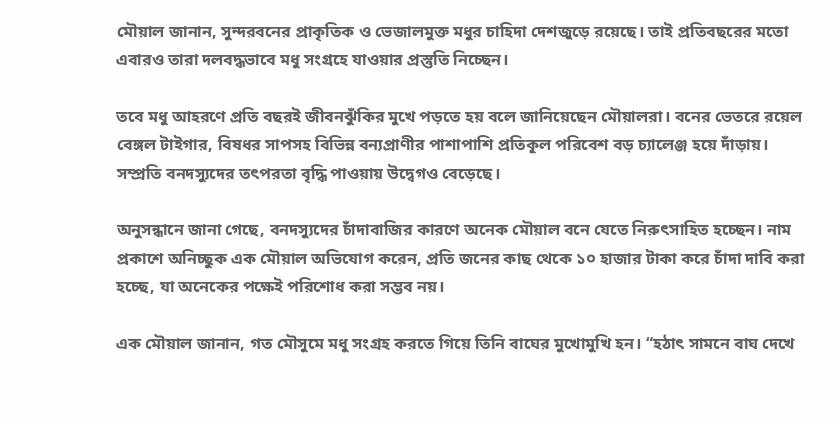মৌয়াল জানান, সুন্দরবনের প্রাকৃতিক ও ভেজালমুক্ত মধুর চাহিদা দেশজুড়ে রয়েছে। তাই প্রতিবছরের মতো এবারও তারা দলবদ্ধভাবে মধু সংগ্রহে যাওয়ার প্রস্তুতি নিচ্ছেন।

তবে মধু আহরণে প্রতি বছরই জীবনঝুঁকির মুখে পড়তে হয় বলে জানিয়েছেন মৌয়ালরা। বনের ভেতরে রয়েল বেঙ্গল টাইগার, বিষধর সাপসহ বিভিন্ন বন্যপ্রাণীর পাশাপাশি প্রতিকূল পরিবেশ বড় চ্যালেঞ্জ হয়ে দাঁড়ায়। সম্প্রতি বনদস্যুদের তৎপরতা বৃদ্ধি পাওয়ায় উদ্বেগও বেড়েছে।

অনুসন্ধানে জানা গেছে, বনদস্যুদের চাঁদাবাজির কারণে অনেক মৌয়াল বনে যেতে নিরুৎসাহিত হচ্ছেন। নাম প্রকাশে অনিচ্ছুক এক মৌয়াল অভিযোগ করেন, প্রতি জনের কাছ থেকে ১০ হাজার টাকা করে চাঁদা দাবি করা হচ্ছে, যা অনেকের পক্ষেই পরিশোধ করা সম্ভব নয়।

এক মৌয়াল জানান, গত মৌসুমে মধু সংগ্রহ করতে গিয়ে তিনি বাঘের মুখোমুখি হন। “হঠাৎ সামনে বাঘ দেখে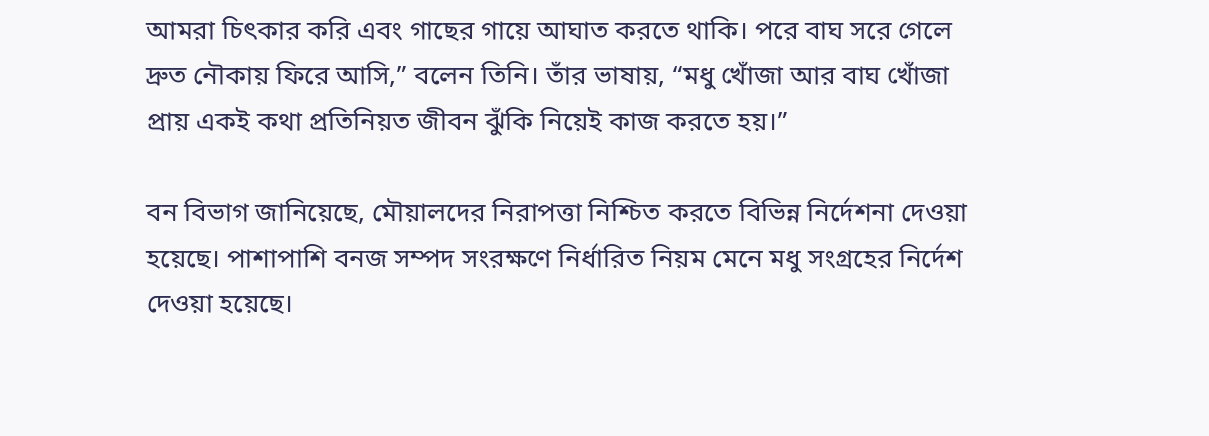আমরা চিৎকার করি এবং গাছের গায়ে আঘাত করতে থাকি। পরে বাঘ সরে গেলে দ্রুত নৌকায় ফিরে আসি,” বলেন তিনি। তাঁর ভাষায়, “মধু খোঁজা আর বাঘ খোঁজা প্রায় একই কথা প্রতিনিয়ত জীবন ঝুঁকি নিয়েই কাজ করতে হয়।”

বন বিভাগ জানিয়েছে, মৌয়ালদের নিরাপত্তা নিশ্চিত করতে বিভিন্ন নির্দেশনা দেওয়া হয়েছে। পাশাপাশি বনজ সম্পদ সংরক্ষণে নির্ধারিত নিয়ম মেনে মধু সংগ্রহের নির্দেশ দেওয়া হয়েছে।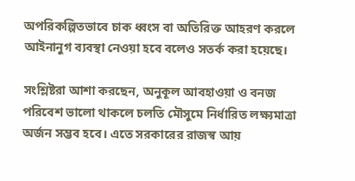অপরিকল্পিতভাবে চাক ধ্বংস বা অতিরিক্ত আহরণ করলে আইনানুগ ব্যবস্থা নেওয়া হবে বলেও সতর্ক করা হয়েছে।

সংশ্লিষ্টরা আশা করছেন, অনুকূল আবহাওয়া ও বনজ পরিবেশ ভালো থাকলে চলতি মৌসুমে নির্ধারিত লক্ষ্যমাত্রা অর্জন সম্ভব হবে। এতে সরকারের রাজস্ব আয়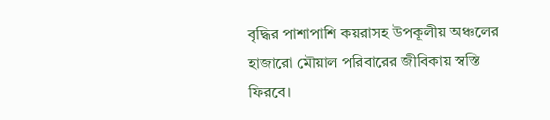বৃদ্ধির পাশাপাশি কয়রাসহ উপকূলীয় অঞ্চলের হাজারো মৌয়াল পরিবারের জীবিকায় স্বস্তি ফিরবে।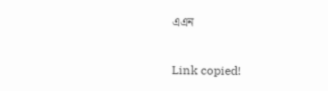এএন

Link copied!